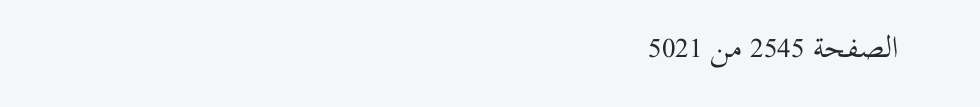الصفحة 2545 من 5021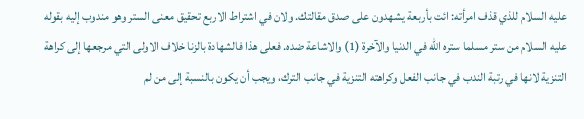عليه السلام للذي قذف امرأته: ائت بأربعة يشهدون على صدق مقالتك. ولان في اشتراط الاربع تحقيق معنى الستر وهو مندوب إليه بقوله عليه السلام من ستر مسلما ستره الله في الدنيا والآخرة (1) والاشاعة ضده. فعلى هذا فالشهادة بالزنا خلاف الاولى التي مرجعها إلى كراهة التنزية لانها في رتبة الندب في جانب الفعل وكراهته التنزية في جانب الترك، ويجب أن يكون بالنسبة إلى من لم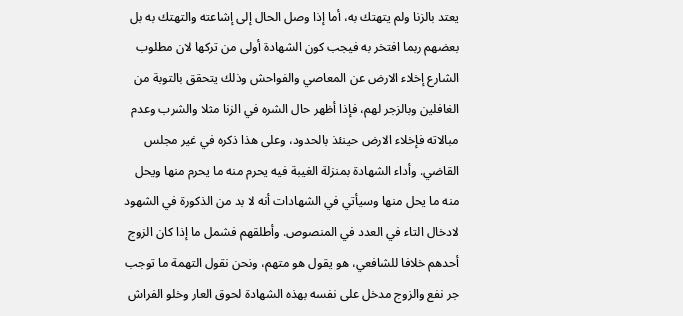يعتد بالزنا ولم يتهتك به، أما إذا وصل الحال إلى إشاعته والتهتك به بل بعضهم ربما افتخر به فيجب كون الشهادة أولى من تركها لان مطلوب الشارع إخلاء الارض عن المعاصي والفواحش وذلك يتحقق بالتوبة من الغافلين وبالزجر لهم، فإذا أظهر حال الشره في الزنا مثلا والشرب وعدم مبالاته فإخلاء الارض حينئذ بالحدود، وعلى هذا ذكره في غير مجلس القاضي. وأداء الشهادة بمنزلة الغيبة فيه يحرم منه ما يحرم منها ويحل منه ما يحل منها وسيأتي في الشهادات أنه لا بد من الذكورة في الشهود لادخال التاء في العدد في المنصوص. وأطلقهم فشمل ما إذا كان الزوج أحدهم خلافا للشافعي، هو يقول هو متهم، ونحن نقول التهمة ما توجب جر نفع والزوج مدخل على نفسه بهذه الشهادة لحوق العار وخلو الفراش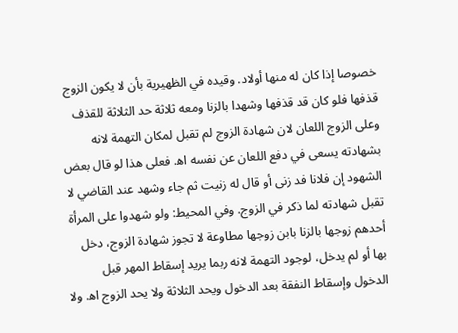خصوصا إذا كان له منها أولاد. وقيده في الظهيرية بأن لا يكون الزوج قذفها فلو كان قد قذفها وشهدا بالزنا ومعه ثلاثة حد الثلاثة للقذف وعلى الزوج اللعان لان شهادة الزوج لم تقبل لمكان التهمة لانه بشهادته يسعى في دفع اللعان عن نفسه اه‍. فعلى هذا لو قال بعض الشهود إن فلانا فد زنى أو قال له زنيت ثم جاء وشهد عند القاضي لا تقبل شهادته لما ذكر في الزوج. وفي المحيط: ولو شهدوا على المرأة أحدهم زوجها بالزنا بابن زوجها مطاوعة لا تجوز شهادة الزوج، دخل بها أو لم يدخل، لوجود التهمة لانه ربما يريد إسقاط المهر قبل الدخول وإسقاط النفقة بعد الدخول ويحد الثلاثة ولا يحد الزوج اه‍. ولا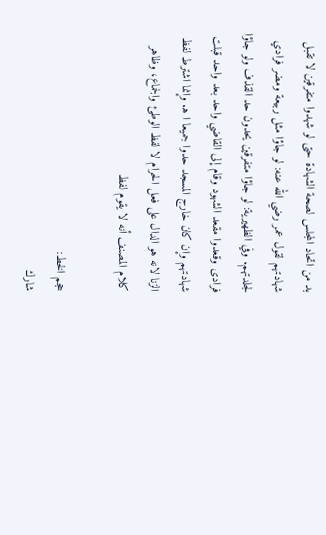بد من اتحاد المجلس لصحة الشهادة حتى لو شهدوا متفرقين لا تقبل شهادتهم لقول عمر رضي الله عنه: لو جاؤا مثل ربيعة ومضر فرادي لجلدتهم. وفي الظهيرية: لو جاؤا متفرقين يحدون حد القذف ولو جاؤا فرادى وقعدوا مقعد الشهود وقام إلى القاضي واحد بعد واحد قبلت شهادتهم وإن كان خارج المسجد حدوا جميعا ا ه‍. وإنما اشترط لفظ الزنا لانه هو الدال على فعل الحرام لا لفظ الوطئ والجماع، وظاهر كلام المصنف أنه لا يقوم لفظ

حجم الخط:
شارك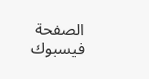الصفحة
فيسبوك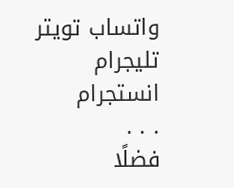واتساب تويتر تليجرام انستجرام
. . .
فضلًا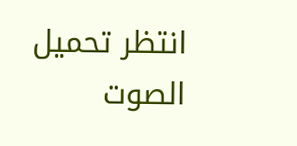انتظر تحميل الصوت